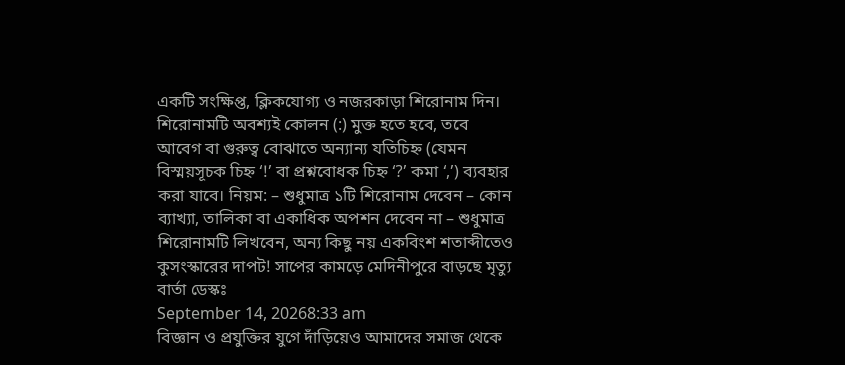একটি সংক্ষিপ্ত, ক্লিকযোগ্য ও নজরকাড়া শিরোনাম দিন। শিরোনামটি অবশ্যই কোলন (:) মুক্ত হতে হবে, তবে আবেগ বা গুরুত্ব বোঝাতে অন্যান্য যতিচিহ্ন (যেমন বিস্ময়সূচক চিহ্ন ‘!’ বা প্রশ্নবোধক চিহ্ন ‘?’ কমা ‘,’) ব্যবহার করা যাবে। নিয়ম: – শুধুমাত্র ১টি শিরোনাম দেবেন – কোন ব্যাখ্যা, তালিকা বা একাধিক অপশন দেবেন না – শুধুমাত্র শিরোনামটি লিখবেন, অন্য কিছু নয় একবিংশ শতাব্দীতেও কুসংস্কারের দাপট! সাপের কামড়ে মেদিনীপুরে বাড়ছে মৃত্যু
বার্তা ডেস্কঃ
September 14, 20268:33 am
বিজ্ঞান ও প্রযুক্তির যুগে দাঁড়িয়েও আমাদের সমাজ থেকে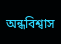অন্ধবিশ্বাস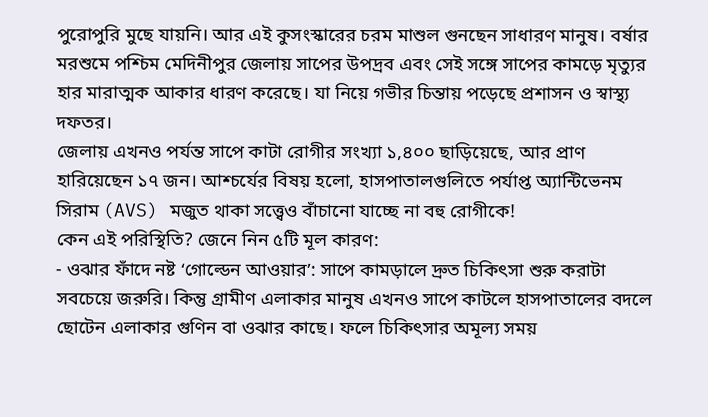পুরোপুরি মুছে যায়নি। আর এই কুসংস্কারের চরম মাশুল গুনছেন সাধারণ মানুষ। বর্ষার মরশুমে পশ্চিম মেদিনীপুর জেলায় সাপের উপদ্রব এবং সেই সঙ্গে সাপের কামড়ে মৃত্যুর হার মারাত্মক আকার ধারণ করেছে। যা নিয়ে গভীর চিন্তায় পড়েছে প্রশাসন ও স্বাস্থ্য দফতর।
জেলায় এখনও পর্যন্ত সাপে কাটা রোগীর সংখ্যা ১,৪০০ ছাড়িয়েছে, আর প্রাণ হারিয়েছেন ১৭ জন। আশ্চর্যের বিষয় হলো, হাসপাতালগুলিতে পর্যাপ্ত অ্যান্টিভেনম সিরাম (AVS) মজুত থাকা সত্ত্বেও বাঁচানো যাচ্ছে না বহু রোগীকে!
কেন এই পরিস্থিতি? জেনে নিন ৫টি মূল কারণ:
- ওঝার ফাঁদে নষ্ট ‘গোল্ডেন আওয়ার’: সাপে কামড়ালে দ্রুত চিকিৎসা শুরু করাটা সবচেয়ে জরুরি। কিন্তু গ্রামীণ এলাকার মানুষ এখনও সাপে কাটলে হাসপাতালের বদলে ছোটেন এলাকার গুণিন বা ওঝার কাছে। ফলে চিকিৎসার অমূল্য সময়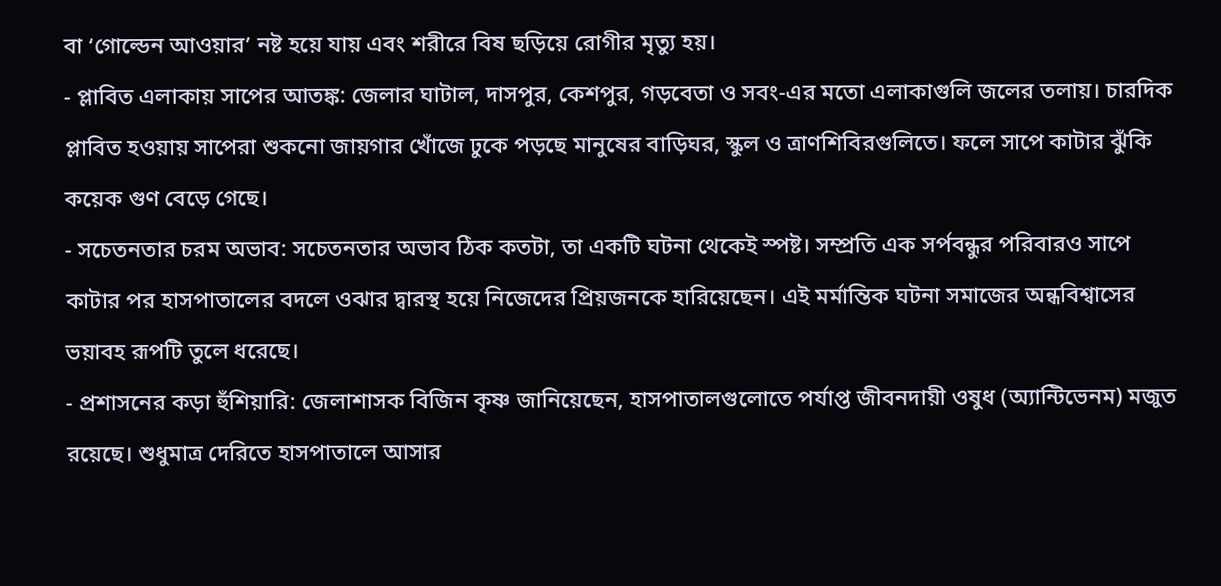বা ‘গোল্ডেন আওয়ার’ নষ্ট হয়ে যায় এবং শরীরে বিষ ছড়িয়ে রোগীর মৃত্যু হয়।
- প্লাবিত এলাকায় সাপের আতঙ্ক: জেলার ঘাটাল, দাসপুর, কেশপুর, গড়বেতা ও সবং-এর মতো এলাকাগুলি জলের তলায়। চারদিক প্লাবিত হওয়ায় সাপেরা শুকনো জায়গার খোঁজে ঢুকে পড়ছে মানুষের বাড়িঘর, স্কুল ও ত্রাণশিবিরগুলিতে। ফলে সাপে কাটার ঝুঁকি কয়েক গুণ বেড়ে গেছে।
- সচেতনতার চরম অভাব: সচেতনতার অভাব ঠিক কতটা, তা একটি ঘটনা থেকেই স্পষ্ট। সম্প্রতি এক সর্পবন্ধুর পরিবারও সাপে কাটার পর হাসপাতালের বদলে ওঝার দ্বারস্থ হয়ে নিজেদের প্রিয়জনকে হারিয়েছেন। এই মর্মান্তিক ঘটনা সমাজের অন্ধবিশ্বাসের ভয়াবহ রূপটি তুলে ধরেছে।
- প্রশাসনের কড়া হুঁশিয়ারি: জেলাশাসক বিজিন কৃষ্ণ জানিয়েছেন, হাসপাতালগুলোতে পর্যাপ্ত জীবনদায়ী ওষুধ (অ্যান্টিভেনম) মজুত রয়েছে। শুধুমাত্র দেরিতে হাসপাতালে আসার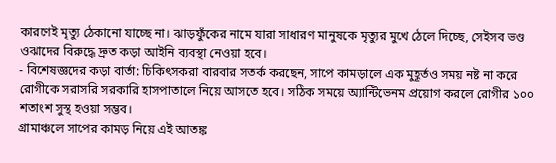কারণেই মৃত্যু ঠেকানো যাচ্ছে না। ঝাড়ফুঁকের নামে যারা সাধারণ মানুষকে মৃত্যুর মুখে ঠেলে দিচ্ছে, সেইসব ভণ্ড ওঝাদের বিরুদ্ধে দ্রুত কড়া আইনি ব্যবস্থা নেওয়া হবে।
- বিশেষজ্ঞদের কড়া বার্তা: চিকিৎসকরা বারবার সতর্ক করছেন, সাপে কামড়ালে এক মুহূর্তও সময় নষ্ট না করে রোগীকে সরাসরি সরকারি হাসপাতালে নিয়ে আসতে হবে। সঠিক সময়ে অ্যান্টিভেনম প্রয়োগ করলে রোগীর ১০০ শতাংশ সুস্থ হওয়া সম্ভব।
গ্রামাঞ্চলে সাপের কামড় নিয়ে এই আতঙ্ক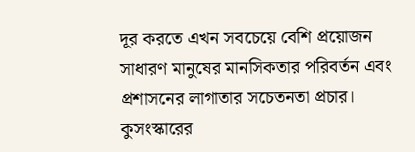দূর করতে এখন সবচেয়ে বেশি প্রয়োজন সাধারণ মানুষের মানসিকতার পরিবর্তন এবং প্রশাসনের লাগাতার সচেতনতা প্রচার। কুসংস্কারের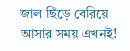জাল ছিঁড়ে বেরিয়ে আসার সময় এখনই!